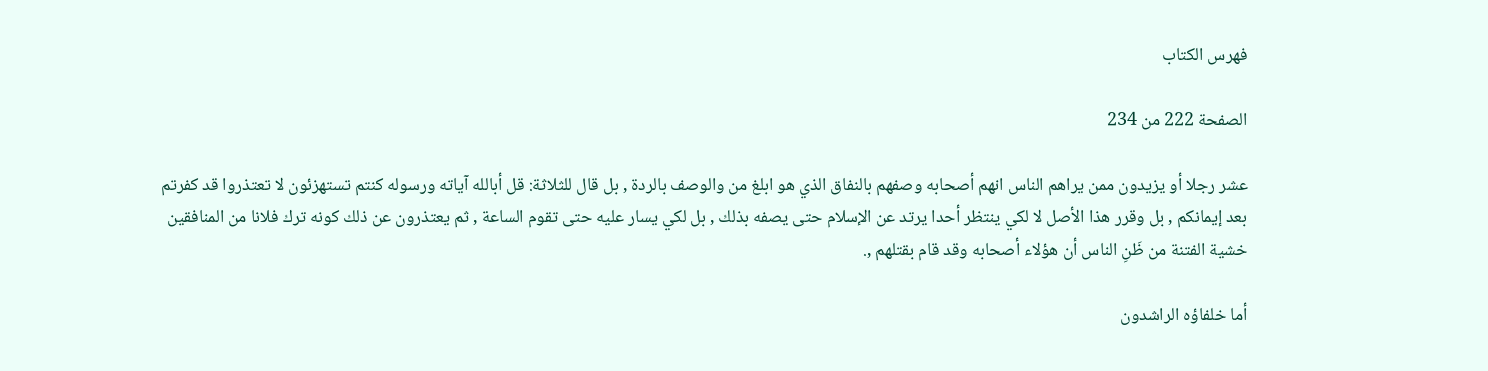فهرس الكتاب

الصفحة 222 من 234

عشر رجلا أو يزيدون ممن يراهم الناس انهم أصحابه وصفهم بالنفاق الذي هو ابلغ من والوصف بالردة , بل قال للثلاثة: قل أبالله آياته ورسوله كنتم تستهزئون لا تعتذروا قد كفرتم بعد إيمانكم , بل وقرر هذا الأصل لا لكي ينتظر أحدا يرتد عن الإسلام حتى يصفه بذلك , بل لكي يسار عليه حتى تقوم الساعة , ثم يعتذرون عن ذلك كونه ترك فلانا من المنافقين خشية الفتنة من ظَنِ الناس أن هؤلاء أصحابه وقد قام بقتلهم ,.

أما خلفاؤه الراشدون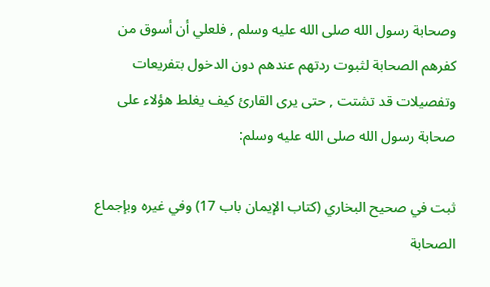وصحابة رسول الله صلى الله عليه وسلم , فلعلي أن أسوق من كفرهم الصحابة لثبوت ردتهم عندهم دون الدخول بتفريعات وتفصيلات قد تشتت , حتى يرى القارئ كيف يغلط هؤلاء على صحابة رسول الله صلى الله عليه وسلم:

ثبت في صحيح البخاري (كتاب الإيمان باب 17) وفي غيره وبإجماع الصحابة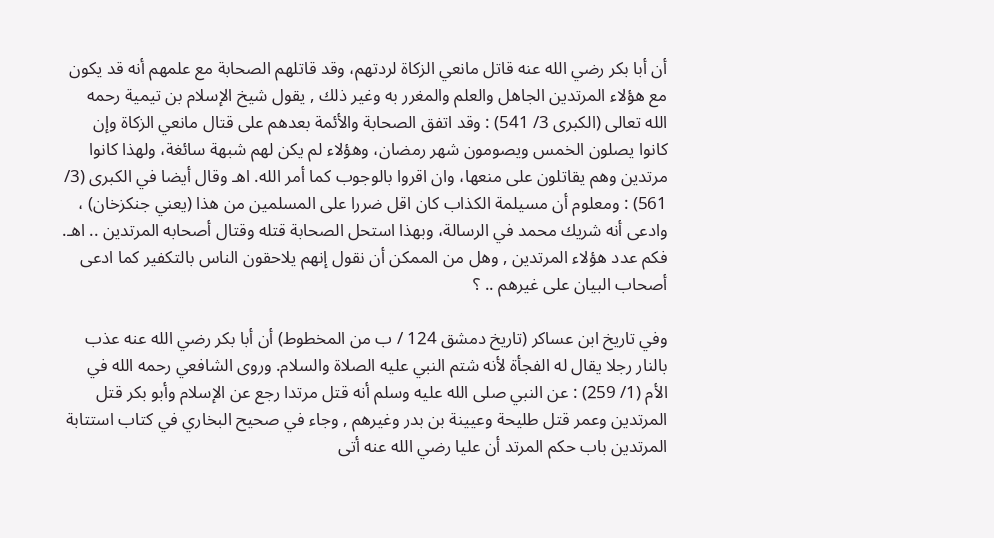أن أبا بكر رضي الله عنه قاتل مانعي الزكاة لردتهم، وقد قاتلهم الصحابة مع علمهم أنه قد يكون مع هؤلاء المرتدين الجاهل والعلم والمغرر به وغير ذلك , يقول شيخ الإسلام بن تيمية رحمه الله تعالى (الكبرى 3/ 541) : وقد اتفق الصحابة والأئمة بعدهم على قتال مانعي الزكاة وإن كانوا يصلون الخمس ويصومون شهر رمضان، وهؤلاء لم يكن لهم شبهة سائغة، ولهذا كانوا مرتدين وهم يقاتلون على منعها، وان اقروا بالوجوب كما أمر الله. اهـ وقال أيضا في الكبرى (3/ 561) : ومعلوم أن مسيلمة الكذاب كان اقل ضررا على المسلمين من هذا (يعني جنكزخان) ، وادعى أنه شريك محمد في الرسالة، وبهذا استحل الصحابة قتله وقتال أصحابه المرتدين .. اهـ. فكم عدد هؤلاء المرتدين , وهل من الممكن أن نقول إنهم يلاحقون الناس بالتكفير كما ادعى أصحاب البيان على غيرهم .. ؟

وفي تاريخ ابن عساكر (تاريخ دمشق 124 / ب من المخطوط) أن أبا بكر رضي الله عنه عذب بالنار رجلا يقال له الفجأة لأنه شتم النبي عليه الصلاة والسلام. وروى الشافعي رحمه الله في الأم (1/ 259) : عن النبي صلى الله عليه وسلم أنه قتل مرتدا رجع عن الإسلام وأبو بكر قتل المرتدين وعمر قتل طليحة وعيينة بن بدر وغيرهم , وجاء في صحيح البخاري في كتاب استتابة المرتدين باب حكم المرتد أن عليا رضي الله عنه أتى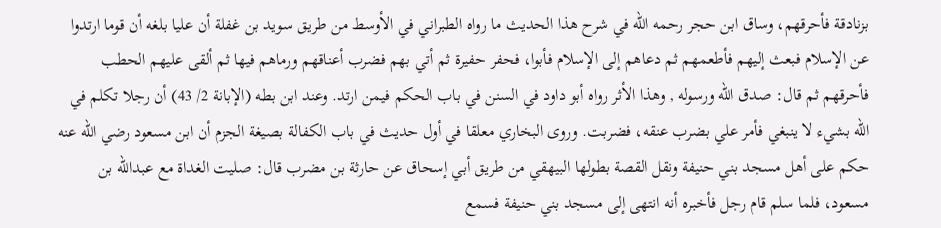بزنادقة فأحرقهم، وساق ابن حجر رحمه الله في شرح هذا الحديث ما رواه الطبراني في الأوسط من طريق سويد بن غفلة أن عليا بلغه أن قوما ارتدوا عن الإسلام فبعث إليهم فأطعمهم ثم دعاهم إلى الإسلام فأبوا، فحفر حفيرة ثم أتي بهم فضرب أعناقهم ورماهم فيها ثم ألقى عليهم الحطب فأحرقهم ثم قال: صدق الله ورسوله , وهذا الأثر رواه أبو داود في السنن في باب الحكم فيمن ارتد. وعند ابن بطه (الإبانة 2/ 43) أن رجلا تكلم في الله بشيء لا ينبغي فأمر علي بضرب عنقه، فضربت. وروى البخاري معلقا في أول حديث في باب الكفالة بصيغة الجزم أن ابن مسعود رضي الله عنه حكم على أهل مسجد بني حنيفة ونقل القصة بطولها البيهقي من طريق أبي إسحاق عن حارثة بن مضرب قال: صليت الغداة مع عبدالله بن مسعود، فلما سلم قام رجل فأخبره أنه انتهى إلى مسجد بني حنيفة فسمع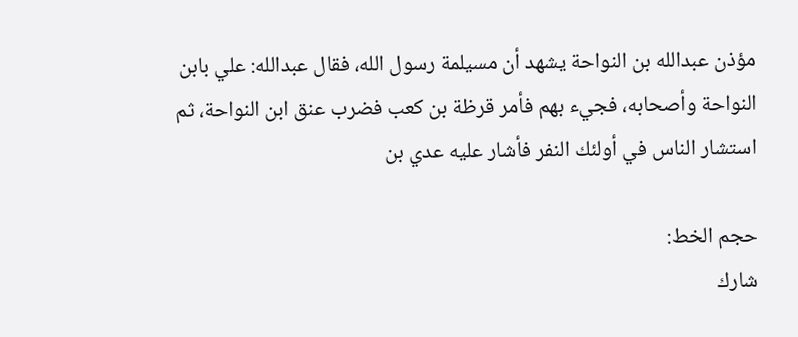مؤذن عبدالله بن النواحة يشهد أن مسيلمة رسول الله، فقال عبدالله: علي بابن النواحة وأصحابه، فجيء بهم فأمر قرظة بن كعب فضرب عنق ابن النواحة، ثم استشار الناس في أولئك النفر فأشار عليه عدي بن

حجم الخط:
شارك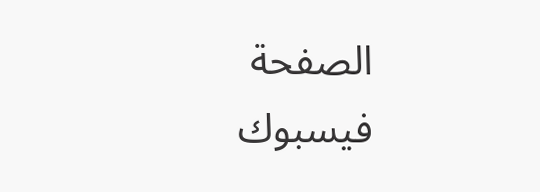الصفحة
فيسبوك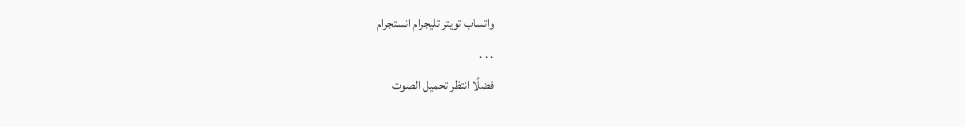واتساب تويتر تليجرام انستجرام
. . .
فضلًا انتظر تحميل الصوت